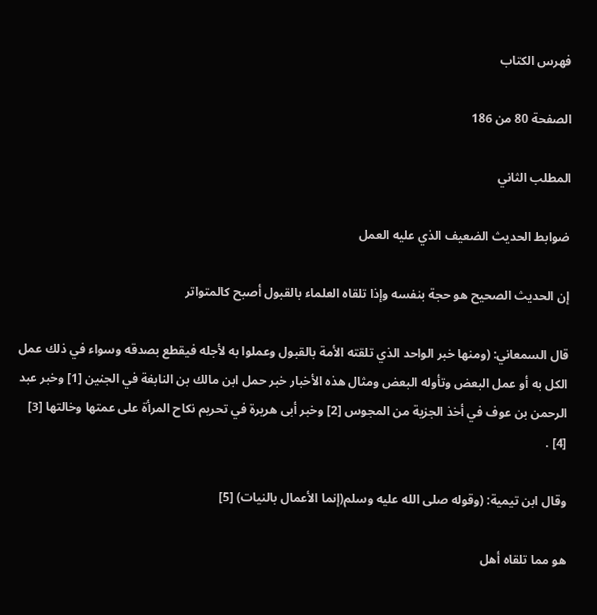فهرس الكتاب

الصفحة 80 من 186

المطلب الثاني

ضوابط الحديث الضعيف الذي عليه العمل

إن الحديث الصحيح هو حجة بنفسه وإذا تلقاه العلماء بالقبول أصبح كالمتواتر

قال السمعاني: (ومنها خبر الواحد الذي تلقته الأمة بالقبول وعملوا به لأجله فيقطع بصدقه وسواء في ذلك عمل الكل به أو عمل البعض وتأوله البعض ومثال هذه الأخبار خبر حمل ابن مالك بن النابغة في الجنين [1] وخبر عبد الرحمن بن عوف في أخذ الجزية من المجوس [2] وخبر أبى هريرة في تحريم نكاح المرأة على عمتها وخالتها [3] [4] .

وقال ابن تيمية: (وقوله صلى الله عليه وسلم(إنما الأعمال بالنيات) [5]

هو مما تلقاه أهل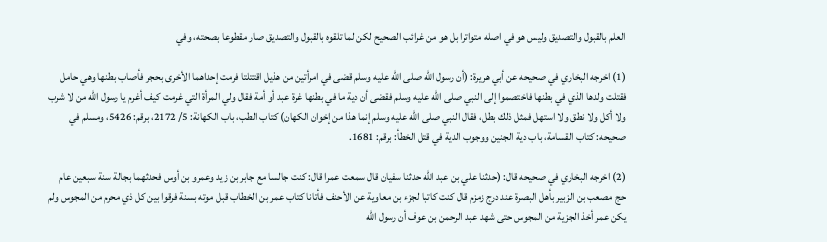العلم بالقبول والتصديق وليس هو في اصله متواترا بل هو من غرائب الصحيح لكن لما تلقوه بالقبول والتصديق صار مقطوعا بصحته، وفي

(1) اخرجه البخاري في صحيحه عن أبي هريرة: (أن رسول الله صلى الله عليه وسلم قضى في امرأتين من هذيل اقتتلتا فرمت إحداهما الأخرى بحجر فأصاب بطنها وهي حامل فقتلت ولدها الذي في بطنها فاختصموا إلى النبي صلى الله عليه وسلم فقضى أن دية ما في بطنها غرة عبد أو أمة فقال ولي المرأة التي غرمت كيف أغرم يا رسول الله من لا شرب ولا أكل ولا نطق ولا استهل فمثل ذلك بطل، فقال النبي صلى الله عليه وسلم إنما هذا من إخوان الكهان) كتاب الطب، باب الكهانة: 5/ 2172، برقم: 5426، ومسلم في صحيحه: كتاب القسامة، باب دية الجنين ووجوب الدية في قتل الخطأ: برقم: 1681.

(2) اخرجه البخاري في صحيحه قال: (حدثنا علي بن عبد الله حدثنا سفيان قال سمعت عمرا قال: كنت جالسا مع جابر بن زيد وعمرو بن أوس فحدثهما بجالة سنة سبعين عام حج مصعب بن الزبير بأهل البصرة عند درج زمزم قال كنت كاتبا لجزء بن معاوية عن الأحنف فأتانا كتاب عمر بن الخطاب قبل موته بسنة فرقوا بين كل ذي محرم من المجوس ولم يكن عمر أخذ الجزية من المجوس حتى شهد عبد الرحمن بن عوف أن رسول الله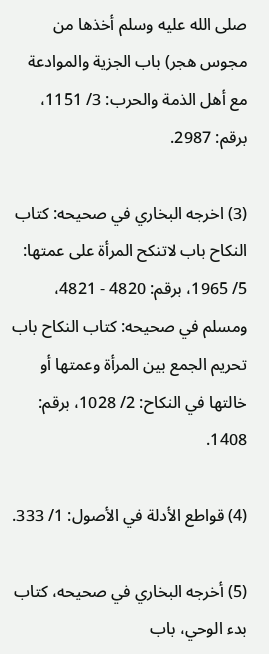صلى الله عليه وسلم أخذها من مجوس هجر) باب الجزية والموادعة مع أهل الذمة والحرب: 3/ 1151، برقم: 2987.

(3) اخرجه البخاري في صحيحه: كتاب النكاح باب لاتنكح المرأة على عمتها: 5/ 1965، برقم: 4820 - 4821، ومسلم في صحيحه: كتاب النكاح باب تحريم الجمع بين المرأة وعمتها أو خالتها في النكاح: 2/ 1028، برقم: 1408.

(4) قواطع الأدلة في الأصول: 1/ 333.

(5) أخرجه البخاري في صحيحه، كتاب بدء الوحي، باب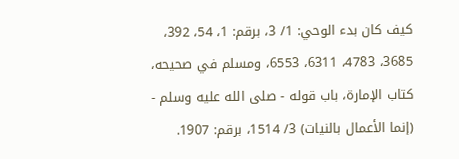كيف كان بدء الوحي: 1/ 3، برقم: 1، 54، 392، 3685، 4783، 6311، 6553، ومسلم في صحيحه، كتاب الإمارة، باب قوله - صلى الله عليه وسلم - (إنما الأعمال بالنيات) 3/ 1514، برقم: 1907.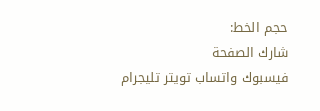حجم الخط:
شارك الصفحة
فيسبوك واتساب تويتر تليجرام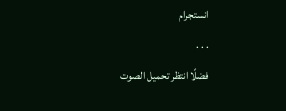انستجرام
. . .
فضلًا انتظر تحميل الصوت